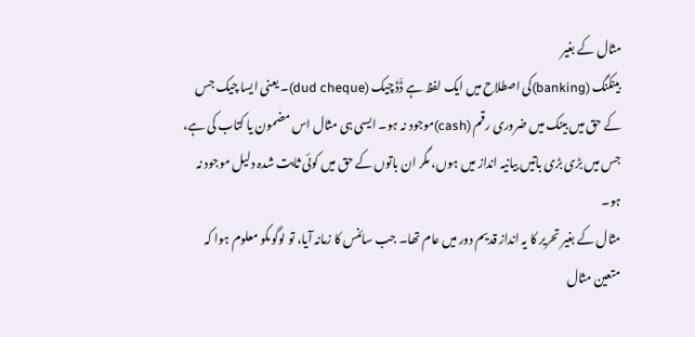مثال کے بغیر
بینکنگ (banking)کی اصطلاح میں ایک لفظ ہے ڈَڈ چیک (dud cheque)۔ یعنی ایسا چیک جس کے حق میں بینک میں ضروری رقم (cash)موجود نہ ہو۔ ایسی ہی مثال اس مضمون یا کتاب کی ہے، جس میں بڑی بڑی باتیں بیانیہ انداز میں ہوں، مگر ان باتوں کے حق میں کوئی ثابت شدہ دلیل موجود نہ ہو۔
مثال کے بغیر تحریر کا یہ انداز قدیم دور میں عام تھا۔ جب سائنس کا زمانہ آیا، تو لوگوںکو معلوم ہوا کہ متعین مثال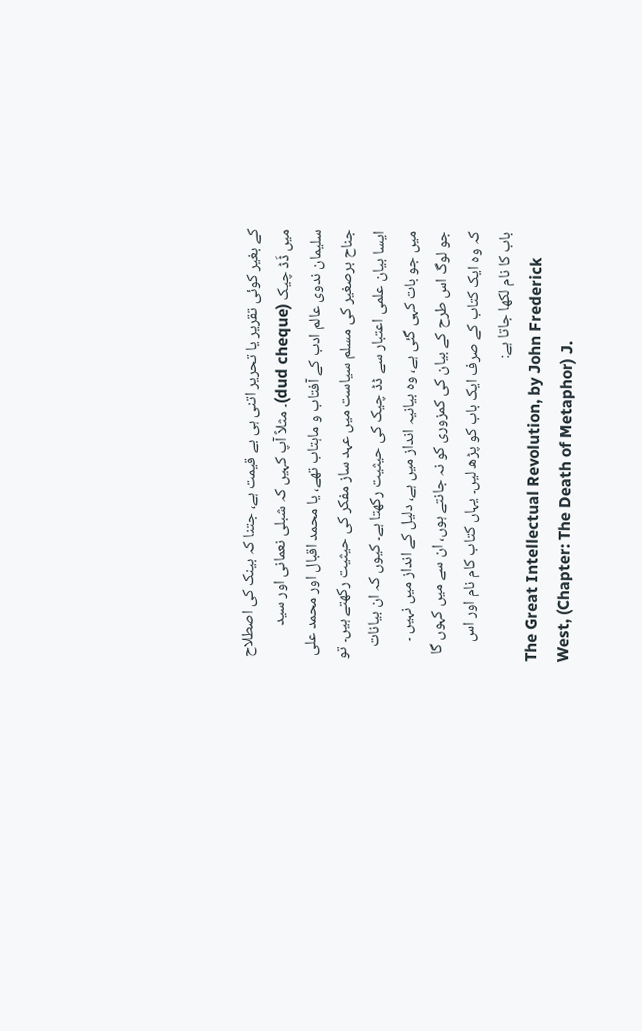کے بغیر کوئی تقریر یا تحریر اتنی ہی بے قیمت ہے، جتنا کہ بینک کی اصطلاح میں ڈَڈ چیک (dud cheque)۔ مثلاً آپ کہیں کہ شبلی نعمانی اور سید سلیمان ندوی عالم ادب کے آفتاب و ماہتاب تھے، یا محمد اقبال اور محمد علی جناح برصغیر کی مسلم سیاست میں عہد ساز مفکر کی حیثیت رکھتے ہیں۔ تو ایسا بیان علمی اعتبار سے ڈڈ چیک کی حیثیت رکھتا ہے۔ کیوں کہ ان بیانات میں جو بات کہی گئی ہے، وہ بیانیہ انداز میں ہے، دلیل کے انداز میں نہیں ۔
جو لوگ اس طرح کے بیان کی کمزوری کو نہ جانتے ہوں، ان سے میں کہوں گا کہ وہ ایک کتاب کے صرف ایک باب کو پڑھ لیں۔ یہاں کتاب کام نام اور اس باب کا نام لکھا جاتا ہے:
The Great Intellectual Revolution, by John Frederick West, (Chapter: The Death of Metaphor) J.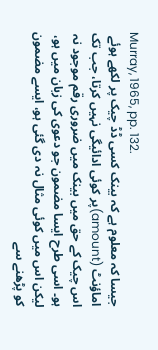Murray, 1965, pp. 132.
جیسا کہ معلوم ہے کہ بینک کسی ڈڈ چیک پر لکھے ہوئے اماؤنٹ (amount)پر کوئی ادائیگی نہیں کرتا، جب تک اس چیک کے حق میں بینک میں ضروری رقم موجود نہ ہو۔ اسی طرح ایسا مضمون جو دعوی کی زبان میں ہو، لیکن اس میں کوئی مثال نہ دی گئی ہو، ایسے مضمون کو پڑھنے سے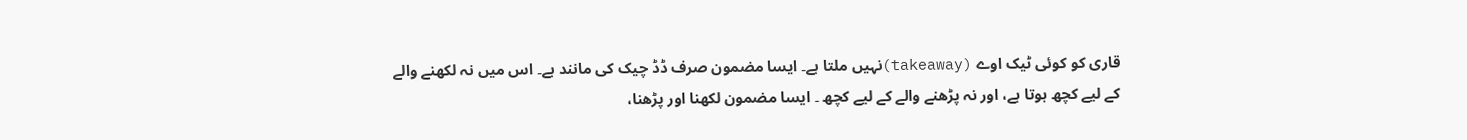قاری کو کوئی ٹیک اوے (takeaway)نہیں ملتا ہے۔ ایسا مضمون صرف ڈڈ چیک کی مانند ہے۔ اس میں نہ لکھنے والے کے لیے کچھ ہوتا ہے، اور نہ پڑھنے والے کے لیے کچھ ۔ ایسا مضمون لکھنا اور پڑھنا،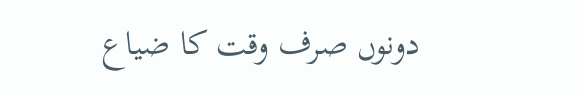دونوں صرف وقت کا ضیاع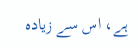ہے، اس سے زیادہ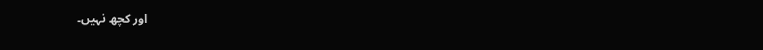اور کچھ نہیں۔